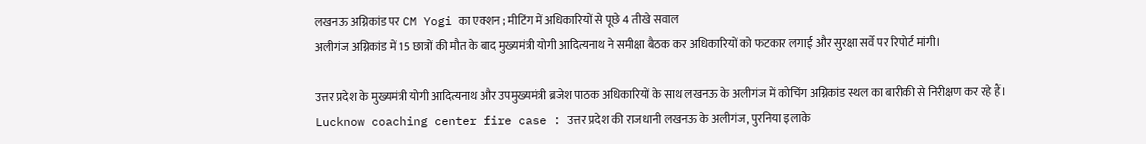लखनऊ अग्निकांड पर CM Yogi का एक्शन ; मीटिंग में अधिकारियों से पूछे 4 तीखे सवाल
अलीगंज अग्निकांड में 15 छात्रों की मौत के बाद मुख्यमंत्री योगी आदित्यनाथ ने समीक्षा बैठक कर अधिकारियों को फटकार लगाई और सुरक्षा सर्वे पर रिपोर्ट मांगी।

उत्तर प्रदेश के मुख्यमंत्री योगी आदित्यनाथ और उपमुख्यमंत्री ब्रजेश पाठक अधिकारियों के साथ लखनऊ के अलीगंज में कोचिंग अग्निकांड स्थल का बारीकी से निरीक्षण कर रहे हैं।
Lucknow coaching center fire case : उत्तर प्रदेश की राजधानी लखनऊ के अलीगंज, पुरनिया इलाके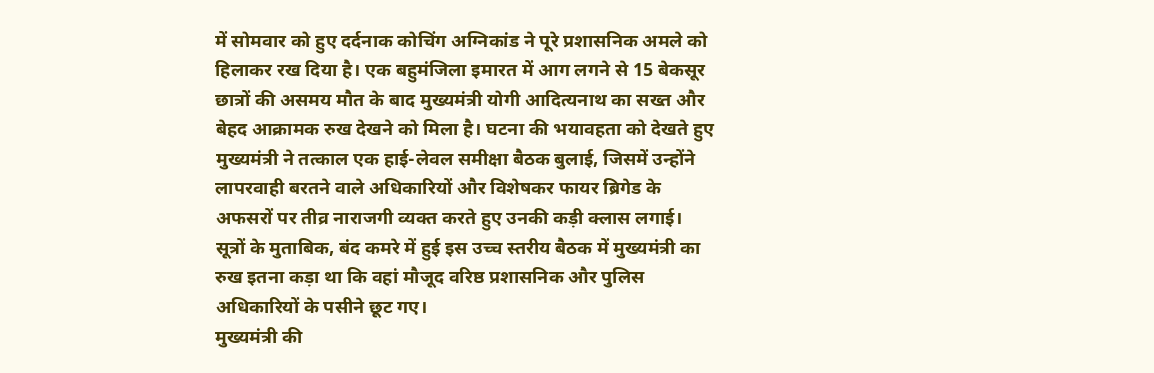में सोमवार को हुए दर्दनाक कोचिंग अग्निकांड ने पूरे प्रशासनिक अमले को हिलाकर रख दिया है। एक बहुमंजिला इमारत में आग लगने से 15 बेकसूर छात्रों की असमय मौत के बाद मुख्यमंत्री योगी आदित्यनाथ का सख्त और बेहद आक्रामक रुख देखने को मिला है। घटना की भयावहता को देखते हुए मुख्यमंत्री ने तत्काल एक हाई-लेवल समीक्षा बैठक बुलाई, जिसमें उन्होंने लापरवाही बरतने वाले अधिकारियों और विशेषकर फायर ब्रिगेड के अफसरों पर तीव्र नाराजगी व्यक्त करते हुए उनकी कड़ी क्लास लगाई। सूत्रों के मुताबिक, बंद कमरे में हुई इस उच्च स्तरीय बैठक में मुख्यमंत्री का रुख इतना कड़ा था कि वहां मौजूद वरिष्ठ प्रशासनिक और पुलिस अधिकारियों के पसीने छूट गए।
मुख्यमंत्री की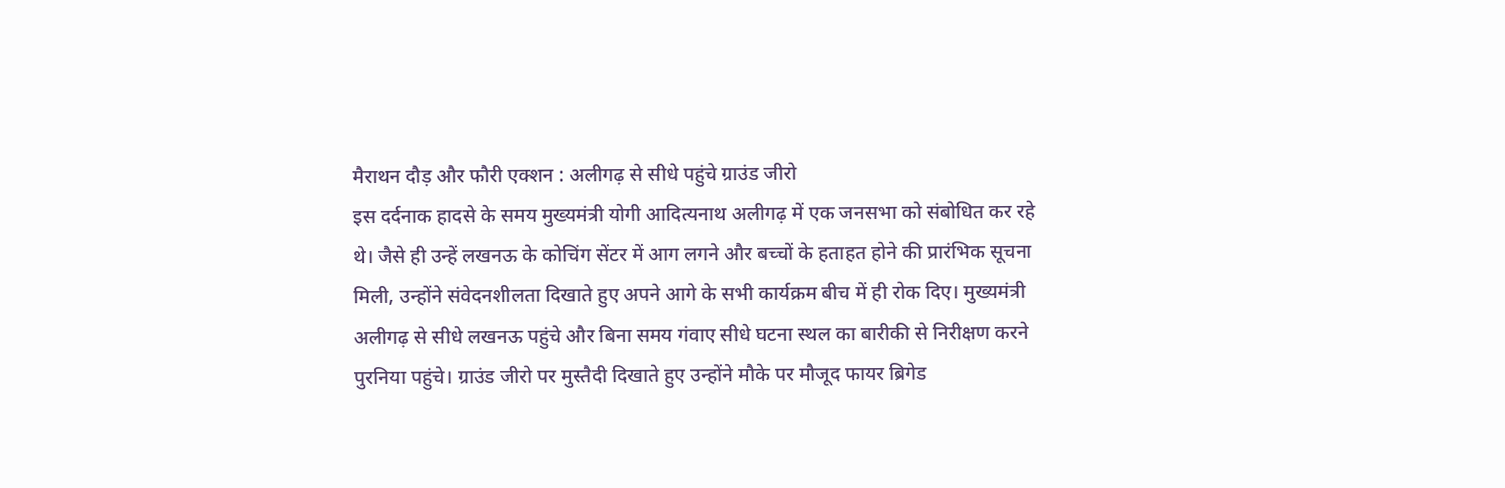मैराथन दौड़ और फौरी एक्शन : अलीगढ़ से सीधे पहुंचे ग्राउंड जीरो
इस दर्दनाक हादसे के समय मुख्यमंत्री योगी आदित्यनाथ अलीगढ़ में एक जनसभा को संबोधित कर रहे थे। जैसे ही उन्हें लखनऊ के कोचिंग सेंटर में आग लगने और बच्चों के हताहत होने की प्रारंभिक सूचना मिली, उन्होंने संवेदनशीलता दिखाते हुए अपने आगे के सभी कार्यक्रम बीच में ही रोक दिए। मुख्यमंत्री अलीगढ़ से सीधे लखनऊ पहुंचे और बिना समय गंवाए सीधे घटना स्थल का बारीकी से निरीक्षण करने पुरनिया पहुंचे। ग्राउंड जीरो पर मुस्तैदी दिखाते हुए उन्होंने मौके पर मौजूद फायर ब्रिगेड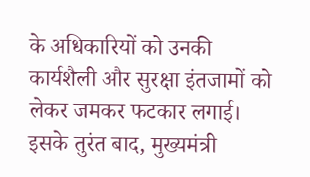के अधिकारियों को उनकी कार्यशैली और सुरक्षा इंतजामों को लेकर जमकर फटकार लगाई। इसके तुरंत बाद, मुख्यमंत्री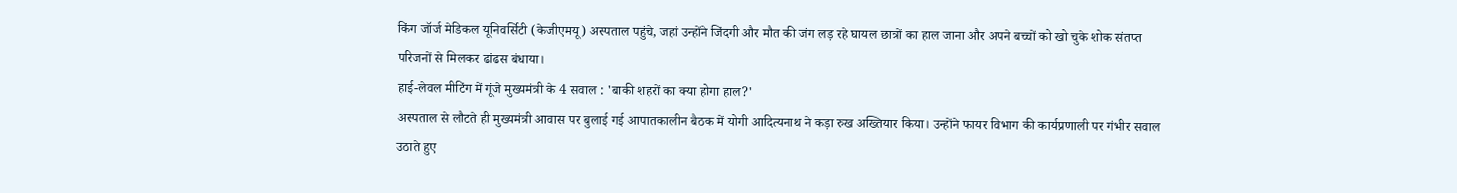किंग जॉर्ज मेडिकल यूनिवर्सिटी (केजीएमयू) अस्पताल पहुंचे, जहां उन्होंने जिंदगी और मौत की जंग लड़ रहे घायल छात्रों का हाल जाना और अपने बच्चों को खो चुके शोक संतप्त परिजनों से मिलकर ढांढस बंधाया।
हाई-लेवल मीटिंग में गूंजे मुख्यमंत्री के 4 सवाल : 'बाकी शहरों का क्या होगा हाल?'
अस्पताल से लौटते ही मुख्यमंत्री आवास पर बुलाई गई आपातकालीन बैठक में योगी आदित्यनाथ ने कड़ा रुख अख्तियार किया। उन्होंने फायर विभाग की कार्यप्रणाली पर गंभीर सवाल उठाते हुए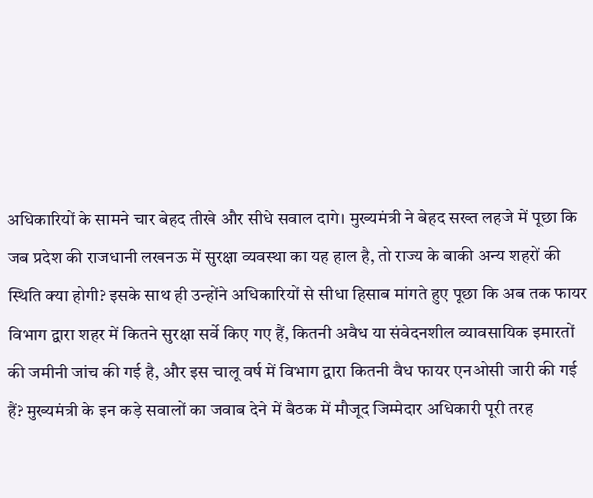अधिकारियों के सामने चार बेहद तीखे और सीधे सवाल दागे। मुख्यमंत्री ने बेहद सख्त लहजे में पूछा कि जब प्रदेश की राजधानी लखनऊ में सुरक्षा व्यवस्था का यह हाल है, तो राज्य के बाकी अन्य शहरों की स्थिति क्या होगी? इसके साथ ही उन्होंने अधिकारियों से सीधा हिसाब मांगते हुए पूछा कि अब तक फायर विभाग द्वारा शहर में कितने सुरक्षा सर्वे किए गए हैं, कितनी अवैध या संवेदनशील व्यावसायिक इमारतों की जमीनी जांच की गई है, और इस चालू वर्ष में विभाग द्वारा कितनी वैध फायर एनओसी जारी की गई हैं? मुख्यमंत्री के इन कड़े सवालों का जवाब देने में बैठक में मौजूद जिम्मेदार अधिकारी पूरी तरह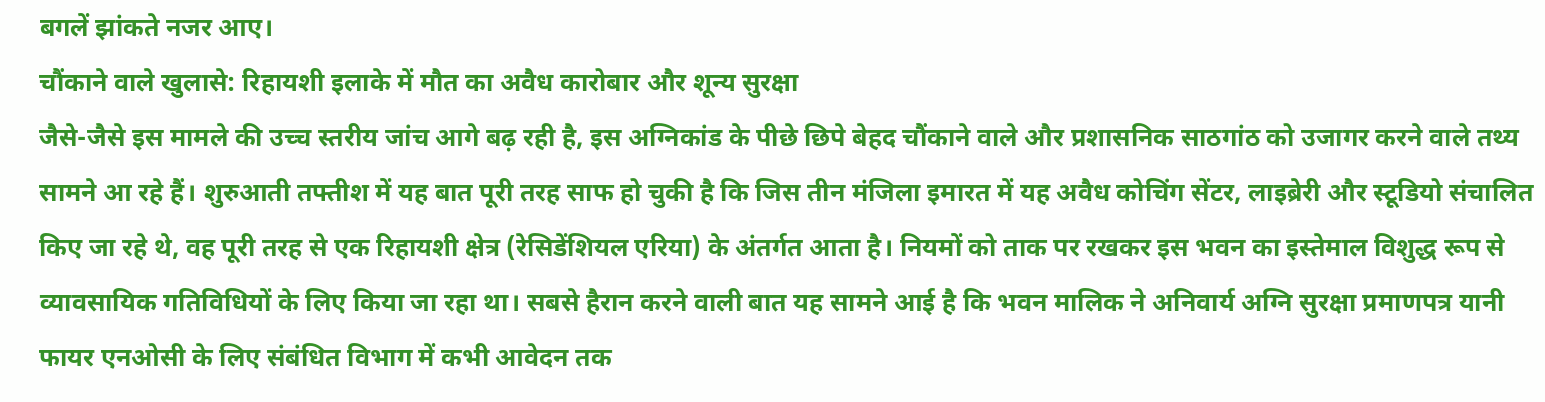बगलें झांकते नजर आए।
चौंकाने वाले खुलासे: रिहायशी इलाके में मौत का अवैध कारोबार और शून्य सुरक्षा
जैसे-जैसे इस मामले की उच्च स्तरीय जांच आगे बढ़ रही है, इस अग्निकांड के पीछे छिपे बेहद चौंकाने वाले और प्रशासनिक साठगांठ को उजागर करने वाले तथ्य सामने आ रहे हैं। शुरुआती तफ्तीश में यह बात पूरी तरह साफ हो चुकी है कि जिस तीन मंजिला इमारत में यह अवैध कोचिंग सेंटर, लाइब्रेरी और स्टूडियो संचालित किए जा रहे थे, वह पूरी तरह से एक रिहायशी क्षेत्र (रेसिडेंशियल एरिया) के अंतर्गत आता है। नियमों को ताक पर रखकर इस भवन का इस्तेमाल विशुद्ध रूप से व्यावसायिक गतिविधियों के लिए किया जा रहा था। सबसे हैरान करने वाली बात यह सामने आई है कि भवन मालिक ने अनिवार्य अग्नि सुरक्षा प्रमाणपत्र यानी फायर एनओसी के लिए संबंधित विभाग में कभी आवेदन तक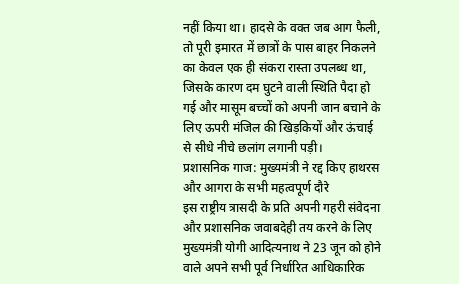नहीं किया था। हादसे के वक्त जब आग फैली, तो पूरी इमारत में छात्रों के पास बाहर निकलने का केवल एक ही संकरा रास्ता उपलब्ध था, जिसके कारण दम घुटने वाली स्थिति पैदा हो गई और मासूम बच्चों को अपनी जान बचाने के लिए ऊपरी मंजिल की खिड़कियों और ऊंचाई से सीधे नीचे छलांग लगानी पड़ी।
प्रशासनिक गाज: मुख्यमंत्री ने रद्द किए हाथरस और आगरा के सभी महत्वपूर्ण दौरे
इस राष्ट्रीय त्रासदी के प्रति अपनी गहरी संवेदना और प्रशासनिक जवाबदेही तय करने के लिए मुख्यमंत्री योगी आदित्यनाथ ने 23 जून को होने वाले अपने सभी पूर्व निर्धारित आधिकारिक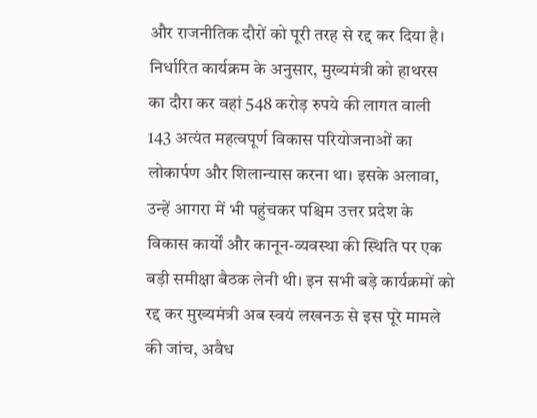और राजनीतिक दौरों को पूरी तरह से रद्द कर दिया है। निर्धारित कार्यक्रम के अनुसार, मुख्यमंत्री को हाथरस का दौरा कर वहां 548 करोड़ रुपये की लागत वाली 143 अत्यंत महत्वपूर्ण विकास परियोजनाओं का लोकार्पण और शिलान्यास करना था। इसके अलावा, उन्हें आगरा में भी पहुंचकर पश्चिम उत्तर प्रदेश के विकास कार्यों और कानून-व्यवस्था की स्थिति पर एक बड़ी समीक्षा बैठक लेनी थी। इन सभी बड़े कार्यक्रमों को रद्द कर मुख्यमंत्री अब स्वयं लखनऊ से इस पूरे मामले की जांच, अवैध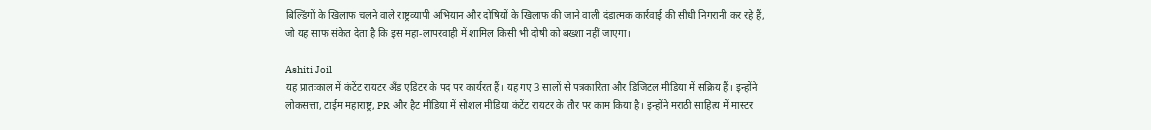बिल्डिंगों के खिलाफ चलने वाले राष्ट्रव्यापी अभियान और दोषियों के खिलाफ की जाने वाली दंडात्मक कार्रवाई की सीधी निगरानी कर रहे हैं, जो यह साफ संकेत देता है कि इस महा-लापरवाही में शामिल किसी भी दोषी को बख्शा नहीं जाएगा।

Ashiti Joil
यह प्रातःकाल में कंटेंट रायटर अँड एडिटर के पद पर कार्यरत हैं। यह गए 3 सालों से पत्रकारिता और डिजिटल मीडिया में सक्रिय हैं। इन्होंने लोकसत्ता, टाईम महाराष्ट्र, PR और हैट मीडिया में सोशल मीडिया कंटेंट रायटर के तौर पर काम किया है। इन्होंने मराठी साहित्य में मास्टर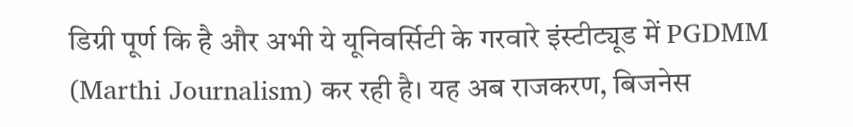डिग्री पूर्ण कि है और अभी ये यूनिवर्सिटी के गरवारे इंस्टीट्यूड में PGDMM (Marthi Journalism) कर रही है। यह अब राजकरण, बिजनेस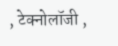, टेक्नोलॉजी ,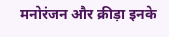मनोरंजन और क्रीड़ा इनके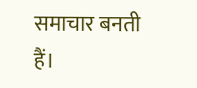समाचार बनती हैं।